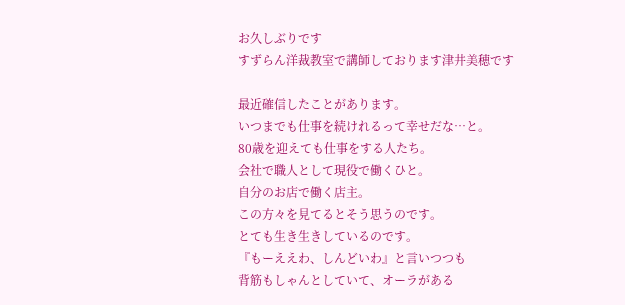お久しぶりです
すずらん洋裁教室で講師しております津井美穂です

最近確信したことがあります。
いつまでも仕事を続けれるって幸せだな…と。
80歳を迎えても仕事をする人たち。
会社で職人として現役で働くひと。
自分のお店で働く店主。
この方々を見てるとそう思うのです。
とても生き生きしているのです。
『もーええわ、しんどいわ』と言いつつも
背筋もしゃんとしていて、オーラがある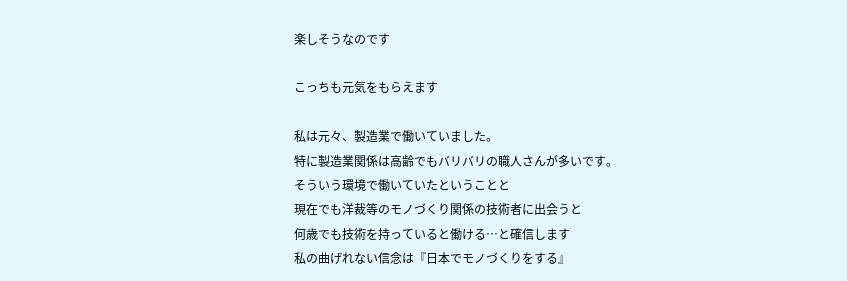楽しそうなのです

こっちも元気をもらえます

私は元々、製造業で働いていました。
特に製造業関係は高齢でもバリバリの職人さんが多いです。
そういう環境で働いていたということと
現在でも洋裁等のモノづくり関係の技術者に出会うと
何歳でも技術を持っていると働ける…と確信します
私の曲げれない信念は『日本でモノづくりをする』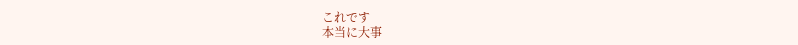これです
本当に大事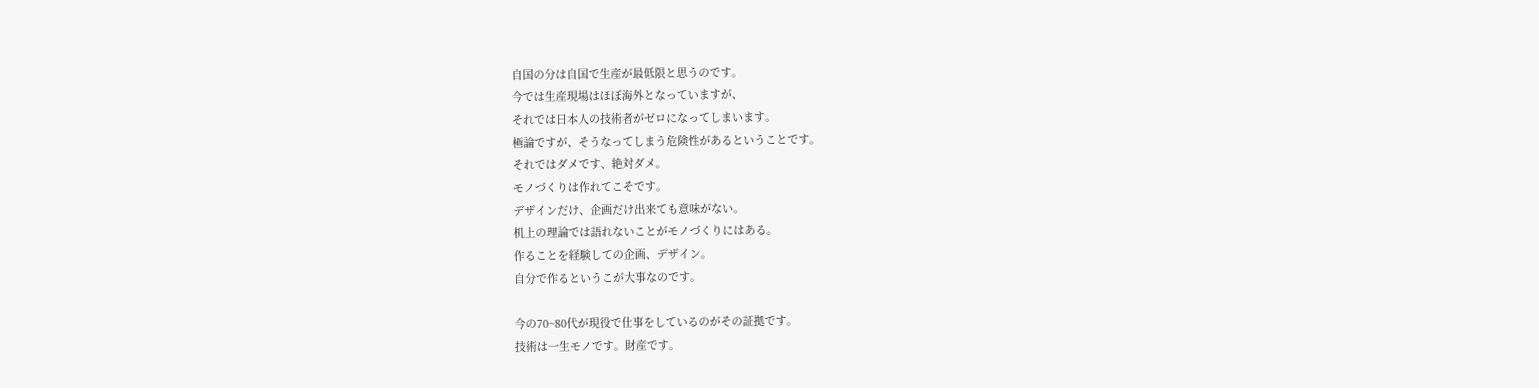自国の分は自国で生産が最低限と思うのです。
今では生産現場はほぼ海外となっていますが、
それでは日本人の技術者がゼロになってしまいます。
極論ですが、そうなってしまう危険性があるということです。
それではダメです、絶対ダメ。
モノづくりは作れてこそです。
デザインだけ、企画だけ出来ても意味がない。
机上の理論では語れないことがモノづくりにはある。
作ることを経験しての企画、デザイン。
自分で作るというこが大事なのです。

今の70~80代が現役で仕事をしているのがその証拠です。
技術は一生モノです。財産です。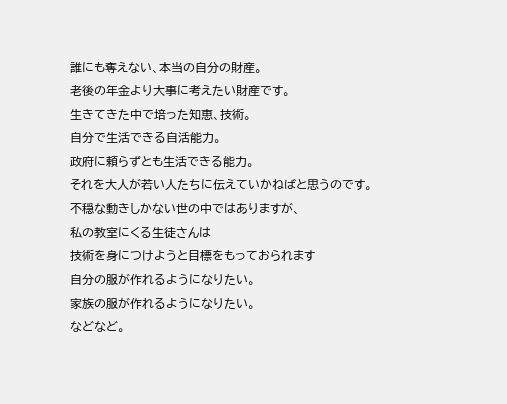誰にも奪えない、本当の自分の財産。
老後の年金より大事に考えたい財産です。
生きてきた中で培った知恵、技術。
自分で生活できる自活能力。
政府に頼らずとも生活できる能力。
それを大人が若い人たちに伝えていかねばと思うのです。
不穏な動きしかない世の中ではありますが、
私の教室にくる生徒さんは
技術を身につけようと目標をもっておられます
自分の服が作れるようになりたい。
家族の服が作れるようになりたい。
などなど。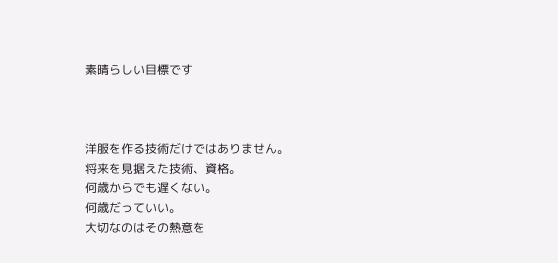素晴らしい目標です



洋服を作る技術だけではありません。
将来を見据えた技術、資格。
何歳からでも遅くない。
何歳だっていい。
大切なのはその熱意を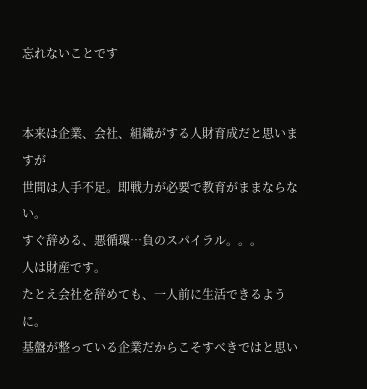忘れないことです


本来は企業、会社、組織がする人財育成だと思いますが
世間は人手不足。即戦力が必要で教育がままならない。
すぐ辞める、悪循環…負のスパイラル。。。
人は財産です。
たとえ会社を辞めても、一人前に生活できるように。
基盤が整っている企業だからこそすべきではと思い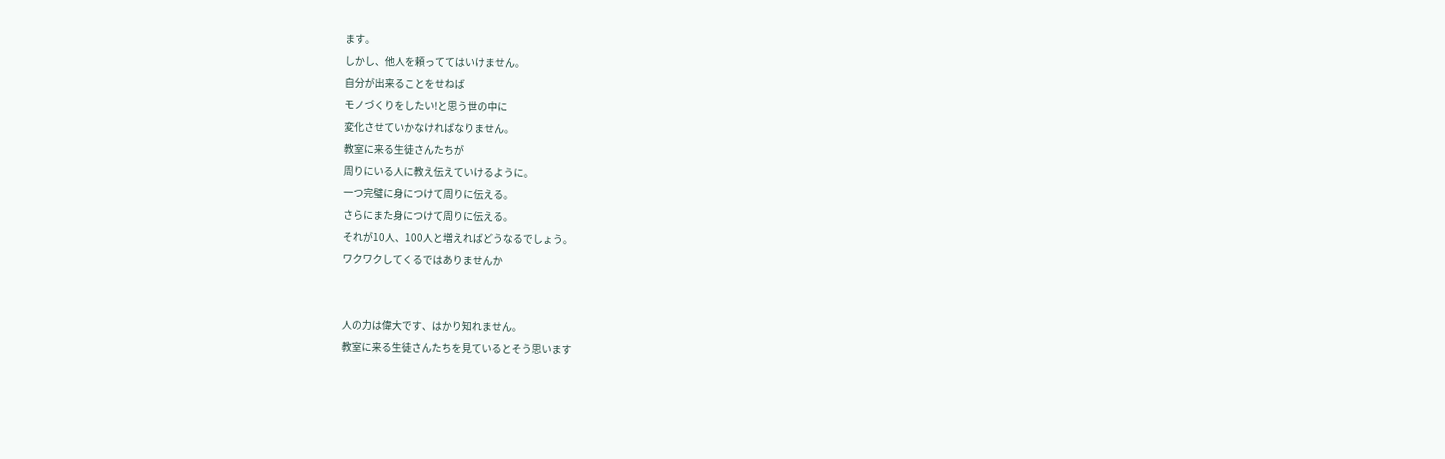ます。
しかし、他人を頼っててはいけません。
自分が出来ることをせねば
モノづくりをしたい!と思う世の中に
変化させていかなければなりません。
教室に来る生徒さんたちが
周りにいる人に教え伝えていけるように。
一つ完璧に身につけて周りに伝える。
さらにまた身につけて周りに伝える。
それが10人、100人と増えればどうなるでしょう。
ワクワクしてくるではありませんか


人の力は偉大です、はかり知れません。
教室に来る生徒さんたちを見ているとそう思います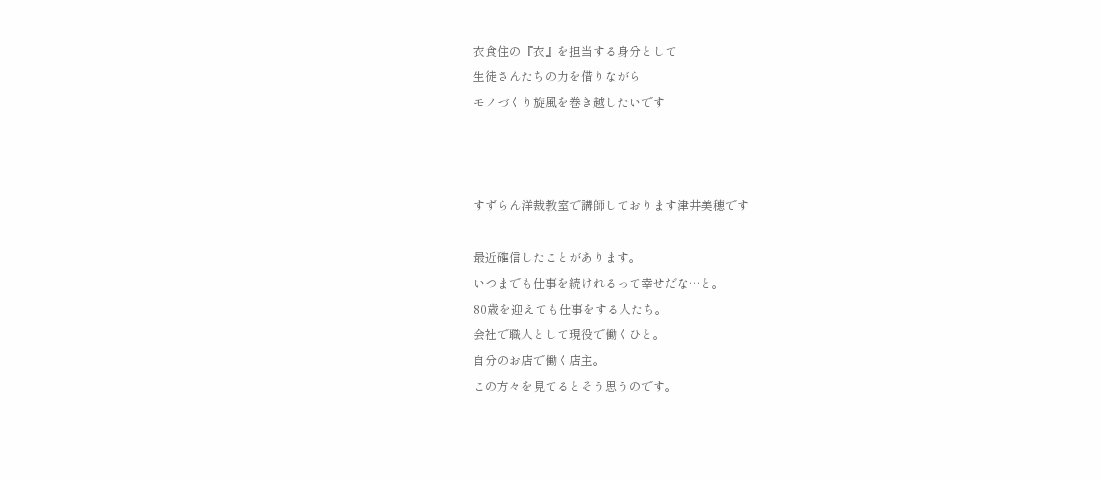衣食住の『衣』を担当する身分として
生徒さんたちの力を借りながら
モノづくり旋風を巻き越したいです



すずらん洋裁教室で講師しております津井美穂です

最近確信したことがあります。
いつまでも仕事を続けれるって幸せだな…と。
80歳を迎えても仕事をする人たち。
会社で職人として現役で働くひと。
自分のお店で働く店主。
この方々を見てるとそう思うのです。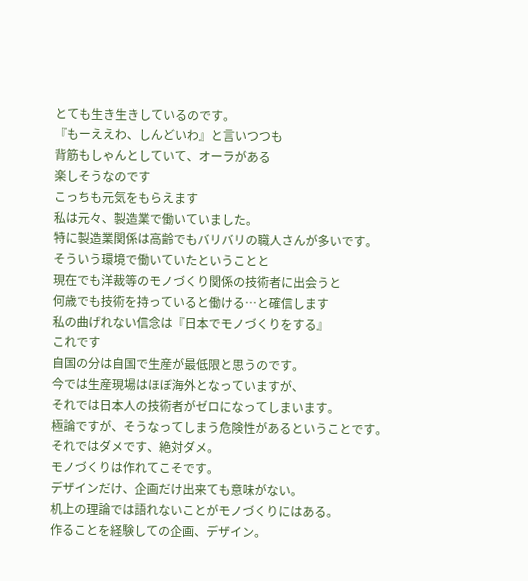とても生き生きしているのです。
『もーええわ、しんどいわ』と言いつつも
背筋もしゃんとしていて、オーラがある
楽しそうなのです
こっちも元気をもらえます
私は元々、製造業で働いていました。
特に製造業関係は高齢でもバリバリの職人さんが多いです。
そういう環境で働いていたということと
現在でも洋裁等のモノづくり関係の技術者に出会うと
何歳でも技術を持っていると働ける…と確信します
私の曲げれない信念は『日本でモノづくりをする』
これです
自国の分は自国で生産が最低限と思うのです。
今では生産現場はほぼ海外となっていますが、
それでは日本人の技術者がゼロになってしまいます。
極論ですが、そうなってしまう危険性があるということです。
それではダメです、絶対ダメ。
モノづくりは作れてこそです。
デザインだけ、企画だけ出来ても意味がない。
机上の理論では語れないことがモノづくりにはある。
作ることを経験しての企画、デザイン。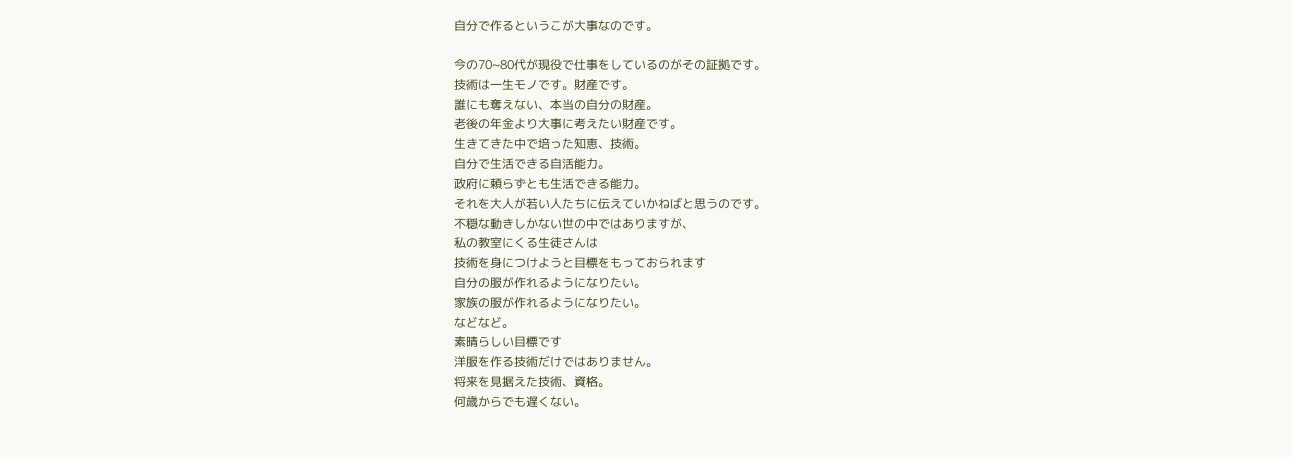自分で作るというこが大事なのです。

今の70~80代が現役で仕事をしているのがその証拠です。
技術は一生モノです。財産です。
誰にも奪えない、本当の自分の財産。
老後の年金より大事に考えたい財産です。
生きてきた中で培った知恵、技術。
自分で生活できる自活能力。
政府に頼らずとも生活できる能力。
それを大人が若い人たちに伝えていかねばと思うのです。
不穏な動きしかない世の中ではありますが、
私の教室にくる生徒さんは
技術を身につけようと目標をもっておられます
自分の服が作れるようになりたい。
家族の服が作れるようになりたい。
などなど。
素晴らしい目標です
洋服を作る技術だけではありません。
将来を見据えた技術、資格。
何歳からでも遅くない。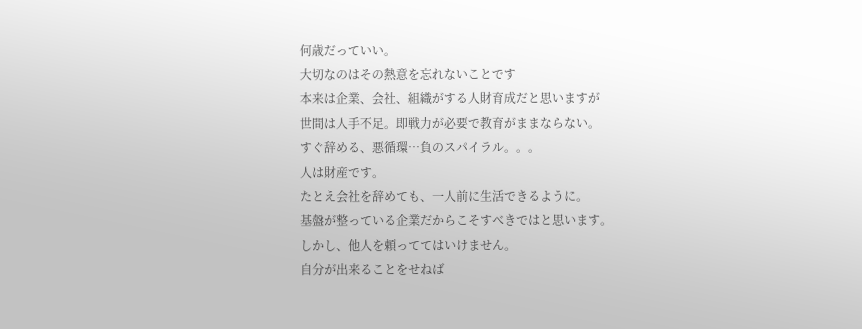何歳だっていい。
大切なのはその熱意を忘れないことです
本来は企業、会社、組織がする人財育成だと思いますが
世間は人手不足。即戦力が必要で教育がままならない。
すぐ辞める、悪循環…負のスパイラル。。。
人は財産です。
たとえ会社を辞めても、一人前に生活できるように。
基盤が整っている企業だからこそすべきではと思います。
しかし、他人を頼っててはいけません。
自分が出来ることをせねば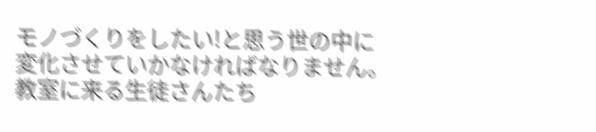モノづくりをしたい!と思う世の中に
変化させていかなければなりません。
教室に来る生徒さんたち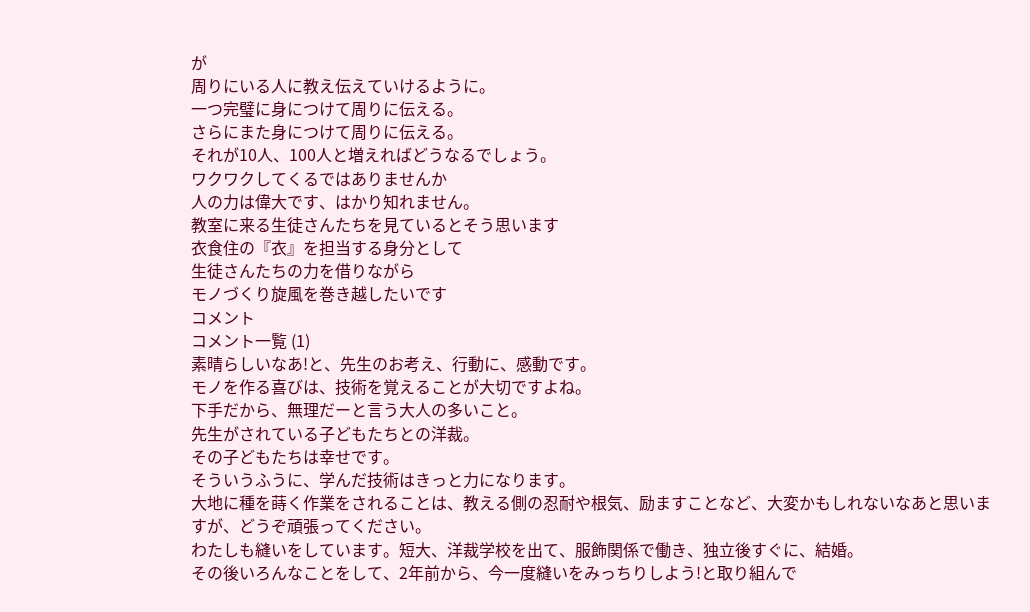が
周りにいる人に教え伝えていけるように。
一つ完璧に身につけて周りに伝える。
さらにまた身につけて周りに伝える。
それが10人、100人と増えればどうなるでしょう。
ワクワクしてくるではありませんか
人の力は偉大です、はかり知れません。
教室に来る生徒さんたちを見ているとそう思います
衣食住の『衣』を担当する身分として
生徒さんたちの力を借りながら
モノづくり旋風を巻き越したいです
コメント
コメント一覧 (1)
素晴らしいなあ!と、先生のお考え、行動に、感動です。
モノを作る喜びは、技術を覚えることが大切ですよね。
下手だから、無理だーと言う大人の多いこと。
先生がされている子どもたちとの洋裁。
その子どもたちは幸せです。
そういうふうに、学んだ技術はきっと力になります。
大地に種を蒔く作業をされることは、教える側の忍耐や根気、励ますことなど、大変かもしれないなあと思いますが、どうぞ頑張ってください。
わたしも縫いをしています。短大、洋裁学校を出て、服飾関係で働き、独立後すぐに、結婚。
その後いろんなことをして、2年前から、今一度縫いをみっちりしよう!と取り組んで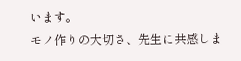います。
モノ作りの大切さ、先生に共感しま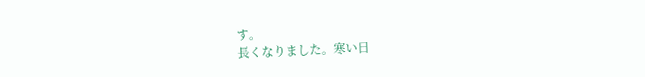す。
長くなりました。寒い日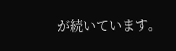が続いています。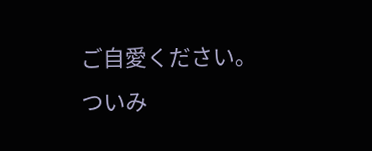ご自愛ください。
ついみ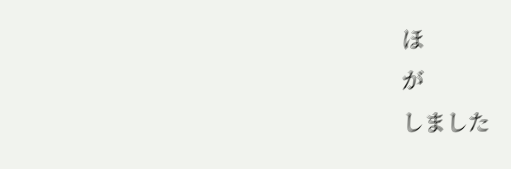ほ
が
しました